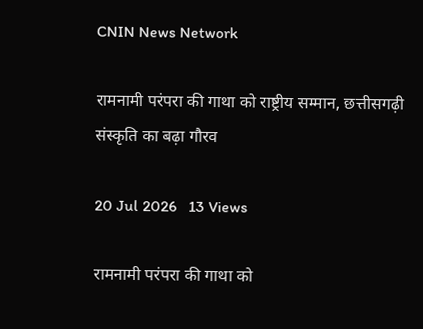CNIN News Network

रामनामी परंपरा की गाथा को राष्ट्रीय सम्मान, छत्तीसगढ़ी संस्कृति का बढ़ा गौरव

20 Jul 2026   13 Views

रामनामी परंपरा की गाथा को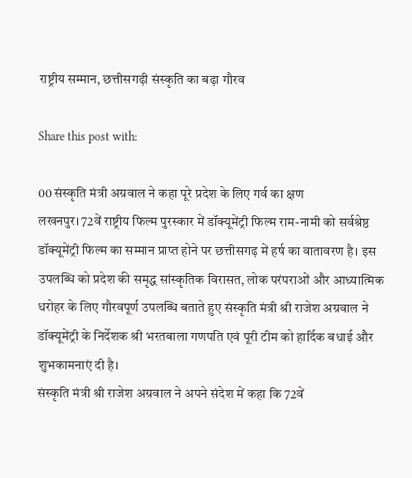राष्ट्रीय सम्मान, छत्तीसगढ़ी संस्कृति का बढ़ा गौरव

Share this post with:

00 संस्कृति मंत्री अग्रवाल ने कहा पूरे प्रदेश के लिए गर्व का क्षण
लखनपुर। 72वें राष्ट्रीय फिल्म पुरस्कार में डॉक्यूमेंट्री फिल्म राम-नामी को सर्वश्रेष्ठ डॉक्यूमेंट्री फिल्म का सम्मान प्राप्त होने पर छत्तीसगढ़ में हर्ष का वातावरण है। इस उपलब्धि को प्रदेश की समृद्ध सांस्कृतिक विरासत, लोक परंपराओं और आध्यात्मिक धरोहर के लिए गौरवपूर्ण उपलब्धि बताते हुए संस्कृति मंत्री श्री राजेश अग्रवाल ने डॉक्यूमेंट्री के निर्देशक श्री भरतबाला गणपति एवं पूरी टीम को हार्दिक बधाई और शुभकामनाएं दी है।
संस्कृति मंत्री श्री राजेश अग्रवाल ने अपने संदेश में कहा कि 72वें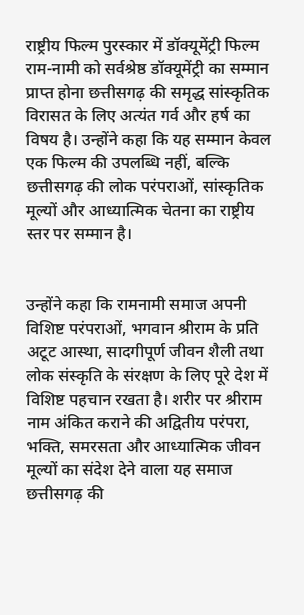राष्ट्रीय फिल्म पुरस्कार में डॉक्यूमेंट्री फिल्म राम-नामी को सर्वश्रेष्ठ डॉक्यूमेंट्री का सम्मान प्राप्त होना छत्तीसगढ़ की समृद्ध सांस्कृतिक विरासत के लिए अत्यंत गर्व और हर्ष का विषय है। उन्होंने कहा कि यह सम्मान केवल एक फिल्म की उपलब्धि नहीं, बल्कि छत्तीसगढ़ की लोक परंपराओं, सांस्कृतिक मूल्यों और आध्यात्मिक चेतना का राष्ट्रीय स्तर पर सम्मान है।


उन्होंने कहा कि रामनामी समाज अपनी विशिष्ट परंपराओं, भगवान श्रीराम के प्रति अटूट आस्था, सादगीपूर्ण जीवन शैली तथा लोक संस्कृति के संरक्षण के लिए पूरे देश में विशिष्ट पहचान रखता है। शरीर पर श्रीराम नाम अंकित कराने की अद्वितीय परंपरा, भक्ति, समरसता और आध्यात्मिक जीवन मूल्यों का संदेश देने वाला यह समाज छत्तीसगढ़ की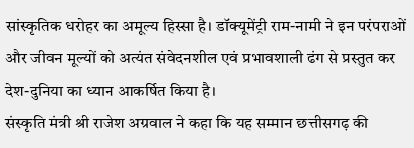सांस्कृतिक धरोहर का अमूल्य हिस्सा है। डॉक्यूमेंट्री राम-नामी ने इन परंपराओं और जीवन मूल्यों को अत्यंत संवेदनशील एवं प्रभावशाली ढंग से प्रस्तुत कर देश-दुनिया का ध्यान आकर्षित किया है।
संस्कृति मंत्री श्री राजेश अग्रवाल ने कहा कि यह सम्मान छत्तीसगढ़ की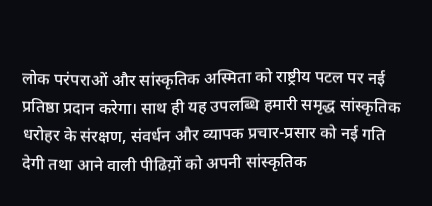लोक परंपराओं और सांस्कृतिक अस्मिता को राष्ट्रीय पटल पर नई प्रतिष्ठा प्रदान करेगा। साथ ही यह उपलब्धि हमारी समृद्ध सांस्कृतिक धरोहर के संरक्षण, संवर्धन और व्यापक प्रचार-प्रसार को नई गति देगी तथा आने वाली पीढिय़ों को अपनी सांस्कृतिक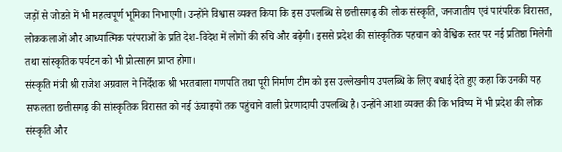जड़ों से जोडऩे में भी महत्वपूर्ण भूमिका निभाएगी। उन्होंने विश्वास व्यक्त किया कि इस उपलब्धि से छत्तीसगढ़ की लोक संस्कृति, जनजातीय एवं पारंपरिक विरासत, लोककलाओं और आध्यात्मिक परंपराओं के प्रति देश-विदेश में लोगों की रुचि और बढ़ेगी। इससे प्रदेश की सांस्कृतिक पहचान को वैश्विक स्तर पर नई प्रतिष्ठा मिलेगी तथा सांस्कृतिक पर्यटन को भी प्रोत्साहन प्राप्त होगा।
संस्कृति मंत्री श्री राजेश अग्रवाल ने निर्देशक श्री भरतबाला गणपति तथा पूरी निर्माण टीम को इस उल्लेखनीय उपलब्धि के लिए बधाई देते हुए कहा कि उनकी यह सफलता छत्तीसगढ़ की सांस्कृतिक विरासत को नई ऊंचाइयों तक पहुंचाने वाली प्रेरणादायी उपलब्धि है। उन्होंने आशा व्यक्त की कि भविष्य में भी प्रदेश की लोक संस्कृति और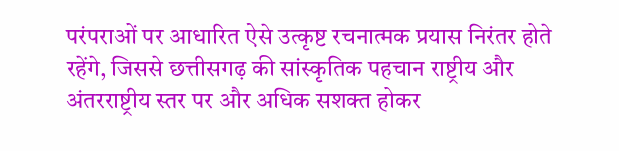परंपराओं पर आधारित ऐसे उत्कृष्ट रचनात्मक प्रयास निरंतर होते रहेंगे, जिससे छत्तीसगढ़ की सांस्कृतिक पहचान राष्ट्रीय और अंतरराष्ट्रीय स्तर पर और अधिक सशक्त होकर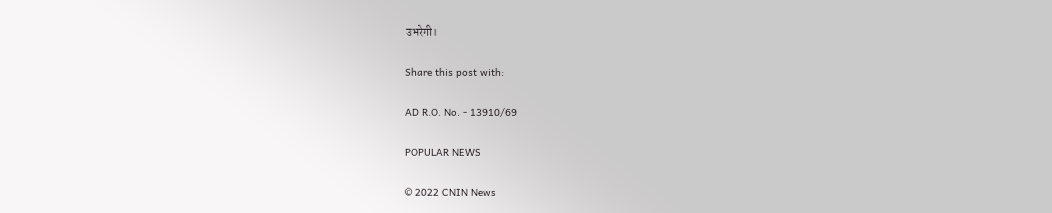उभरेगी।

Share this post with:

AD R.O. No. - 13910/69

POPULAR NEWS

© 2022 CNIN News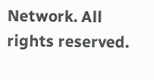Network. All rights reserved.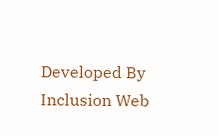Developed By Inclusion Web